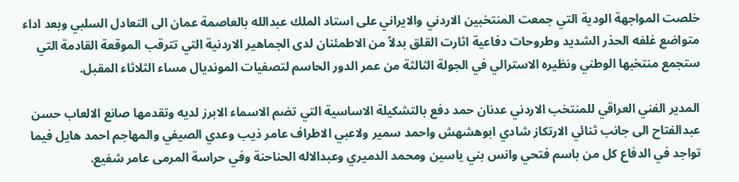خلصت المواجهة الودية التي جمعت المنتخبين الاردني والايراني على استاد الملك عبدالله بالعاصمة عمان الى التعادل السلبي وبعد اداء متواضع غلفه الحذر الشديد وطروحات دفاعية اثارت القلق بدلاً من الاطمئنان لدى الجماهير الاردنية التي تترقب الموقعة القادمة التي ستجمع منتخبها الوطني ونظيره الاسترالي في الجولة الثالثة من عمر الدور الحاسم لتصفيات المونديال مساء الثلاثاء المقبل.

المدير الفني العراقي للمنتخب الاردني عدنان حمد دفع بالتشكيلة الاساسية التي تضم الاسماء الابرز لديه وتقدمها صانع الالعاب حسن عبدالفتاح الى جانب ثنائي الارتكاز شادي ابوهشهش واحمد سمير ولاعبي الاطراف عامر ذيب وعدي الصيفي والمهاجم احمد هايل فيما تواجد في الدفاع كل من باسم فتحي وانس بني ياسين ومحمد الدميري وعبدالاله الحناحنة وفي حراسة المرمى عامر شفيع.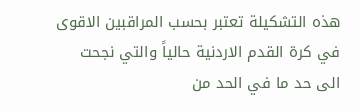هذه التشكيلة تعتبر بحسب المراقبين الاقوى في كرة القدم الاردنية حالياً والتي نجحت الى حد ما في الحد من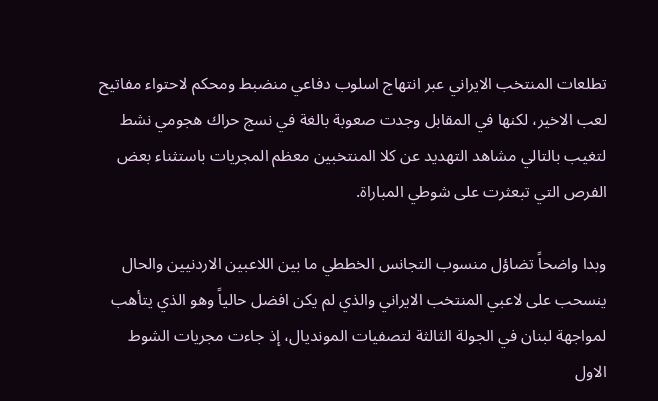تطلعات المنتخب الايراني عبر انتهاج اسلوب دفاعي منضبط ومحكم لاحتواء مفاتيح لعب الاخير، لكنها في المقابل وجدت صعوبة بالغة في نسج حراك هجومي نشط لتغيب بالتالي مشاهد التهديد عن كلا المنتخبين معظم المجريات باستثناء بعض الفرص التي تبعثرت على شوطي المباراة.

وبدا واضحاً تضاؤل منسوب التجانس الخططي ما بين اللاعبين الاردنيين والحال ينسحب على لاعبي المنتخب الايراني والذي لم يكن افضل حالياً وهو الذي يتأهب لمواجهة لبنان في الجولة الثالثة لتصفيات المونديال، إذ جاءت مجريات الشوط الاول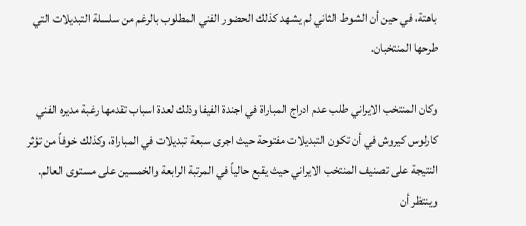باهتة، في حين أن الشوط الثاني لم يشهد كذلك الحضور الفني المطلوب بالرغم من سلسلة التبديلات التي طرحها المنتخبان.

وكان المنتخب الايراني طلب عدم ادراج المباراة في اجندة الفيفا وذلك لعدة اسباب تقدمها رغبة مديره الفني كارلوس كيروش في أن تكون التبديلات مفتوحة حيث اجرى سبعة تبديلات في المباراة، وكذلك خوفاً من تؤثر النتيجة على تصنيف المنتخب الايراني حيث يقبع حالياً في المرتبة الرابعة والخمسين على مستوى العالم. وينتظر أن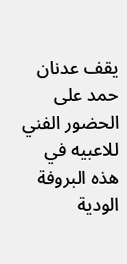يقف عدنان حمد على الحضور الفني للاعبيه في هذه البروفة الودية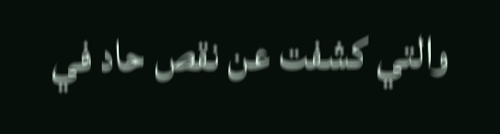والتي كشفت عن نقص حاد في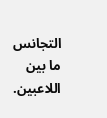التجانس ما بين اللاعبين.